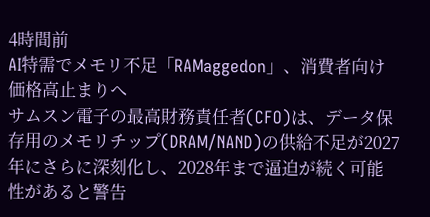4時間前
AI特需でメモリ不足「RAMaggedon」、消費者向け価格高止まりへ
サムスン電子の最高財務責任者(CFO)は、データ保存用のメモリチップ(DRAM/NAND)の供給不足が2027年にさらに深刻化し、2028年まで逼迫が続く可能性があると警告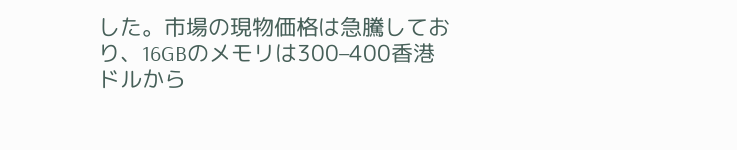した。市場の現物価格は急騰しており、16GBのメモリは300–400香港ドルから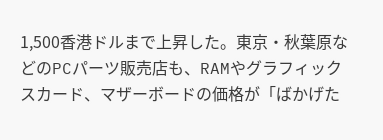1,500香港ドルまで上昇した。東京・秋葉原などのPCパーツ販売店も、RAMやグラフィックスカード、マザーボードの価格が「ばかげた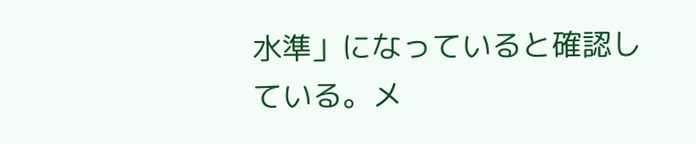水準」になっていると確認している。メ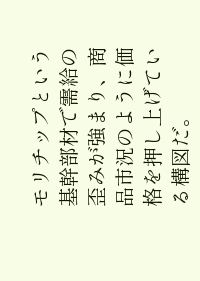モリチップという基幹部材で需給の歪みが強まり、商品市況のように価格を押し上げている構図だ。